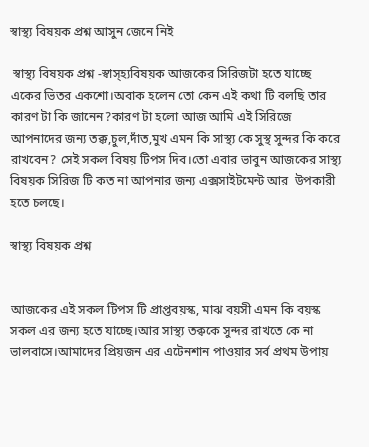স্বাস্থ্য বিষয়ক প্রশ্ন আসুন জেনে নিই

 স্বাস্থ্য বিষয়ক প্রশ্ন -স্বাস্হ্যবিষয়ক আজকের সিরিজটা হতে যাচ্ছে একের ভিতর একশো।অবাক হলেন তো কেন এই কথা টি বলছি তার কারণ টা কি জানেন?কারণ টা হলো আজ আমি এই সিরিজে আপনাদের জন্য তক্ক,চুল,দাঁত,মুখ এমন কি সাস্থ্য কে সুস্থ সুন্দর কি করে রাখবেন? সেই সকল বিষয় টিপস দিব।তো এবার ভাবুন আজকের সাস্থ্য বিষয়ক সিরিজ টি কত না আপনার জন্য এক্সসাইটমেন্ট আর  উপকারী হতে চলছে।

স্বাস্থ্য বিষয়ক প্রশ্ন


আজকের এই সকল টিপস টি প্রাপ্তবয়স্ক, মাঝ বয়সী এমন কি বয়স্ক সকল এর জন্য হতে যাচ্ছে।আর সাস্থ্য তক্বকে সুন্দর রাখতে কে না ভালবাসে।আমাদের প্রিয়জন এর এটেনশান পাওয়ার সর্ব প্রথম উপায়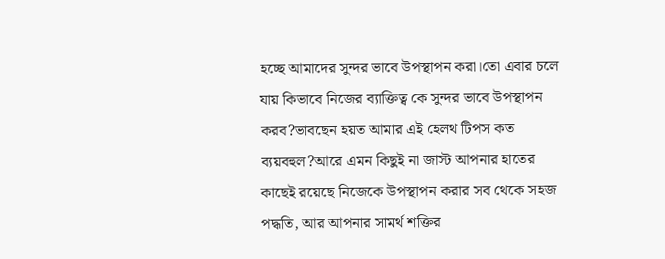হচ্ছে আমাদের সুন্দর ভাবে উপস্থাপন করা।তো এবার চলে যায় কিভাবে নিজের ব্যাক্তিত্ব কে সুন্দর ভাবে উপস্থাপন করব?ভাবছেন হয়ত আমার এই হেলথ টিপস কত ব্যয়বহুল?আরে এমন কিছুই না জাস্ট আপনার হাতের কাছেই রয়েছে নিজেকে উপস্থাপন করার সব থেকে সহজ পদ্ধতি, আর আপনার সামর্থ শক্তির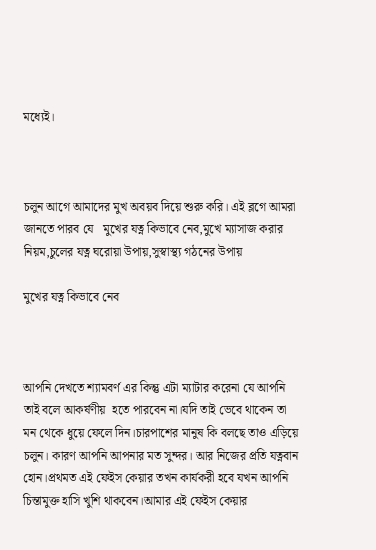মধ্যেই।



চলুন আগে আমাদের মুখ অবয়ব দিয়ে শুরু করি। এই ব্লগে আমরা জানতে পারব যে   মুখের যত্ন কিভাবে নেব,মুখে ম্যাসাজ করার নিয়ম,চুলের যত্ন ঘরোয়া উপায়,সুস্বাস্থ্য গঠনের উপায়

মুখের যত্ন কিভাবে নেব



আপনি দেখতে শ্যামবর্ণ এর কিন্তু এটা ম্যাটার করেনা যে আপনি তাই বলে আকর্ষণীয়  হতে পারবেন না।যদি তাই ভেবে থাকেন তা মন থেকে ধুয়ে ফেলে দিন।চারপাশের মানুষ কি বলছে তাও এড়িয়ে চলুন। কারণ আপনি আপনার মত সুন্দর। আর নিজের প্রতি যত্নবান হোন।প্রথমত এই ফেইস কেয়ার তখন কার্যকরী হবে যখন আপনি চিন্তামুক্ত হাসি খুশি থাকবেন।আমার এই ফেইস কেয়ার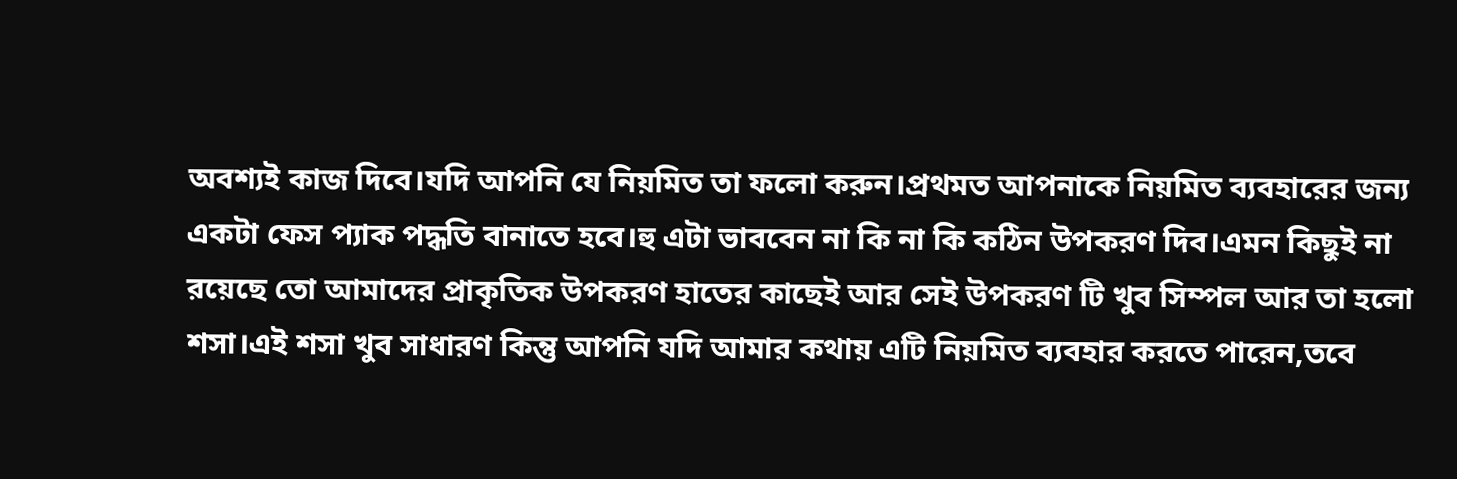অবশ্যই কাজ দিবে।যদি আপনি যে নিয়মিত তা ফলো করুন।প্রথমত আপনাকে নিয়মিত ব্যবহারের জন্য একটা ফেস প্যাক পদ্ধতি বানাতে হবে।হু এটা ভাববেন না কি না কি কঠিন উপকরণ দিব।এমন কিছুই না রয়েছে তো আমাদের প্রাকৃতিক উপকরণ হাতের কাছেই আর সেই উপকরণ টি খুব সিম্পল আর তা হলো শসা।এই শসা খুব সাধারণ কিন্তু আপনি যদি আমার কথায় এটি নিয়মিত ব্যবহার করতে পারেন,তবে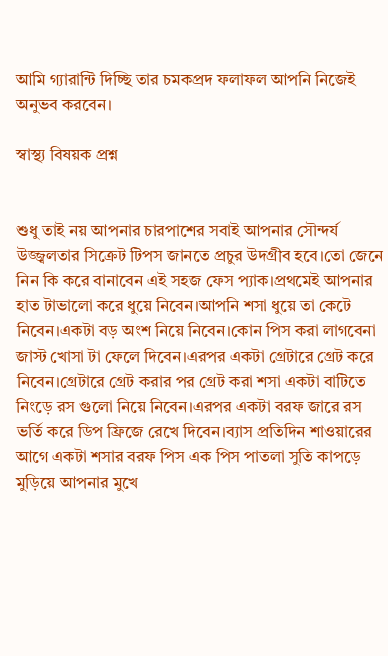আমি গ্যারান্টি দিচ্ছি তার চমকপ্রদ ফলাফল আপনি নিজেই অনুভব করবেন।

স্বাস্থ্য বিষয়ক প্রশ্ন


শুধু তাই নয় আপনার চারপাশের সবাই আপনার সৌন্দর্য উজ্জ্বলতার সিক্রেট টিপস জানতে প্রচুর উদগ্রীব হবে।তো জেনে নিন কি করে বানাবেন এই সহজ ফেস প্যাক।প্রথমেই আপনার হাত টাভালো করে ধুয়ে নিবেন।আপনি শসা ধুয়ে তা কেটে নিবেন।একটা বড় অংশ নিয়ে নিবেন।কোন পিস করা লাগবেনা জাস্ট খোসা টা ফেলে দিবেন।এরপর একটা গ্রেটারে গ্রেট করে নিবেন।গ্রেটারে গ্রেট করার পর গ্রেট করা শসা একটা বাটিতে নিংড়ে রস গুলো নিয়ে নিবেন।এরপর একটা বরফ জারে রস ভর্তি করে ডিপ ফ্রিজে রেখে দিবেন।ব্যাস প্রতিদিন শাওয়ারের আগে একটা শসার বরফ পিস এক পিস পাতলা সুতি কাপড়ে মুড়িয়ে আপনার মুখে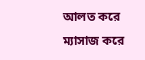আলত করে ম্যাসাজ করে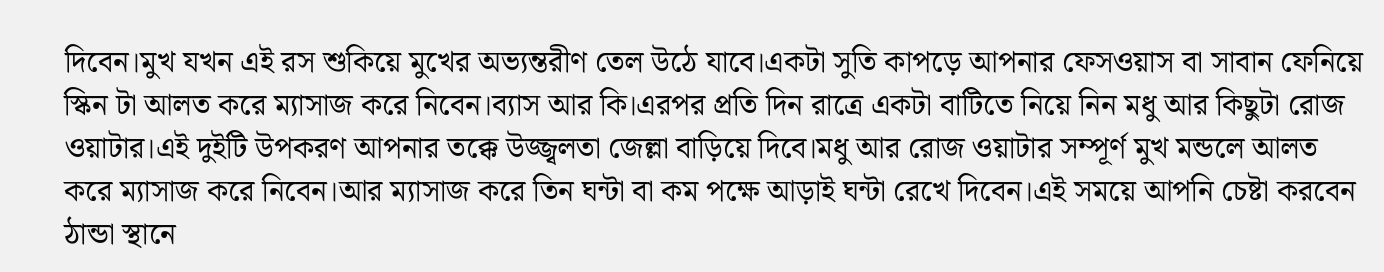দিবেন।মুখ যখন এই রস শুকিয়ে মুখের অভ্যন্তরীণ তেল উঠে যাবে।একটা সুতি কাপড়ে আপনার ফেসওয়াস বা সাবান ফেনিয়ে স্কিন টা আলত করে ম্যাসাজ করে নিবেন।ব্যাস আর কি।এরপর প্রতি দিন রাত্রে একটা বাটিতে নিয়ে নিন মধু আর কিছুটা রোজ ওয়াটার।এই দুইটি উপকরণ আপনার তক্কে উজ্জ্বলতা জেল্লা বাড়িয়ে দিবে।মধু আর রোজ ওয়াটার সম্পূর্ণ মুখ মন্ডলে আলত করে ম্যাসাজ করে নিবেন।আর ম্যাসাজ করে তিন ঘন্টা বা কম পক্ষে আড়াই ঘন্টা রেখে দিবেন।এই সময়ে আপনি চেষ্টা করবেন ঠান্ডা স্থানে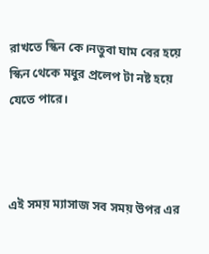রাখতে স্কিন কে।নতুবা ঘাম বের হয়ে স্কিন থেকে মধুর প্রলেপ টা নষ্ট হয়ে যেতে পারে।



এই সময় ম্যাসাজ সব সময় উপর এর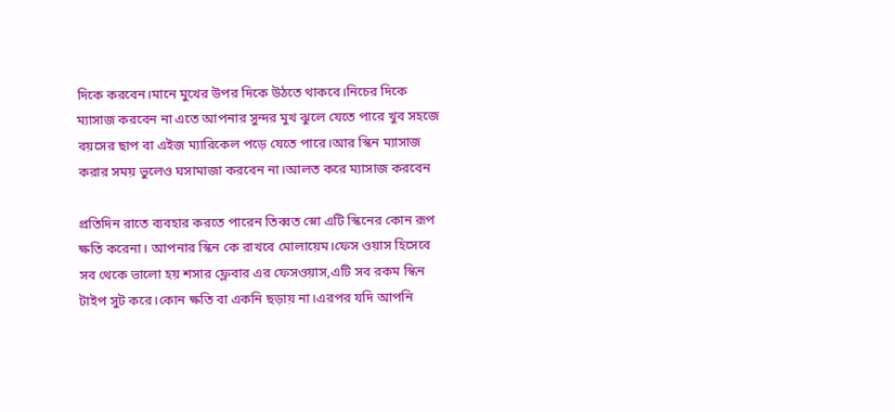দিকে করবেন।মানে মুখের উপর দিকে উঠতে থাকবে।নিচের দিকে ম্যাসাজ করবেন না এতে আপনার সুন্দর মুখ ঝুলে যেতে পারে খুব সহজে বয়সের ছাপ বা এইজ ম্যারিকেল পড়ে যেতে পারে।আর স্কিন ম্যাসাজ করার সময় ভুলেও ঘসামাজা করবেন না।আলত করে ম্যাসাজ করবেন

প্রতিদিন রাতে ব্যবহার করতে পারেন তিব্বত স্নো এটি স্কিনের কোন রূপ ক্ষতি করেনা। আপনার স্কিন কে রাখবে মোলায়েম।ফেস ওয়াস হিসেবে সব থেকে ভালো হয় শসার ফ্লেবার এর ফেসওয়াস,এটি সব রকম স্কিন টাইপ সুট করে।কোন ক্ষতি বা একনি ছড়ায় না।এরপর যদি আপনি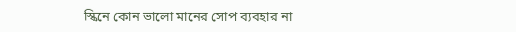স্কিনে কোন ভালো মানের সোপ ব্যবহার না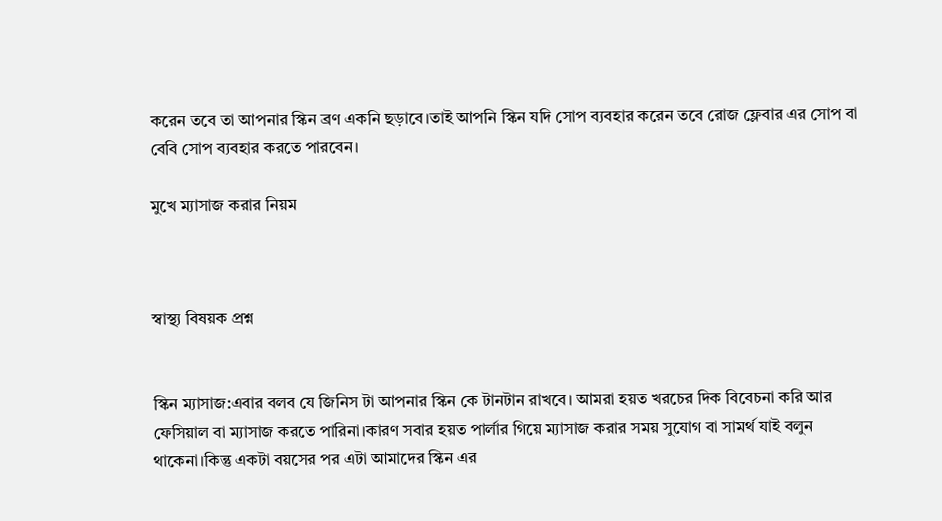করেন তবে তা আপনার স্কিন ব্রণ একনি ছড়াবে।তাই আপনি স্কিন যদি সোপ ব্যবহার করেন তবে রোজ ফ্লেবার এর সোপ বা বেবি সোপ ব্যবহার করতে পারবেন।

মুখে ম্যাসাজ করার নিয়ম



স্বাস্থ্য বিষয়ক প্রশ্ন


স্কিন ম্যাসাজ:এবার বলব যে জিনিস টা আপনার স্কিন কে টানটান রাখবে। আমরা হয়ত খরচের দিক বিবেচনা করি আর ফেসিয়াল বা ম্যাসাজ করতে পারিনা।কারণ সবার হয়ত পার্লার গিয়ে ম্যাসাজ করার সময় সুযোগ বা সামর্থ যাই বলুন থাকেনা।কিন্তু একটা বয়সের পর এটা আমাদের স্কিন এর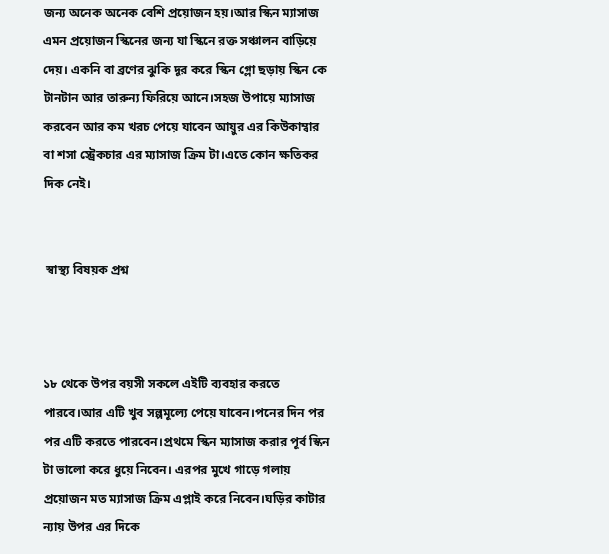জন্য অনেক অনেক বেশি প্রয়োজন হয়।আর স্কিন ম্যাসাজ এমন প্রয়োজন স্কিনের জন্য যা স্কিনে রক্ত সঞ্চালন বাড়িয়ে দেয়। একনি বা ব্রণের ঝুকি দূর করে স্কিন গ্লো ছড়ায় স্কিন কে টানটান আর তারুন্য ফিরিয়ে আনে।সহজ উপায়ে ম্যাসাজ করবেন আর কম খরচ পেয়ে যাবেন আয়ুর এর কিউকাম্বার বা শসা স্ট্রেকচার এর ম্যাসাজ ক্রিম টা।এতে কোন ক্ষতিকর দিক নেই।


 স্বাস্থ্য বিষয়ক প্রশ্ন



১৮ থেকে উপর বয়সী সকলে এইটি ব্যবহার করতে পারবে।আর এটি খুব সল্পমূল্যে পেয়ে যাবেন।পনের দিন পর পর এটি করতে পারবেন।প্রথমে স্কিন ম্যাসাজ করার পূর্ব স্কিন টা ভালো করে ধুয়ে নিবেন। এরপর মুখে গাড়ে গলায় প্রয়োজন মত ম্যাসাজ ক্রিম এপ্লাই করে নিবেন।ঘড়ির কাটার ন্যায় উপর এর দিকে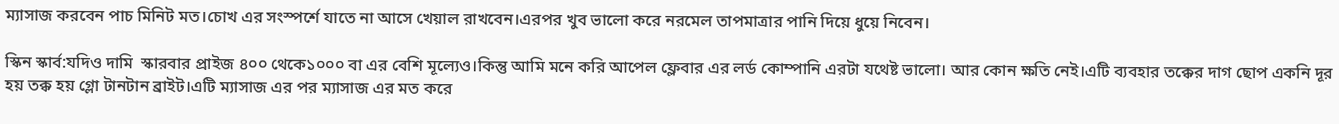ম্যাসাজ করবেন পাচ মিনিট মত।চোখ এর সংস্পর্শে যাতে না আসে খেয়াল রাখবেন।এরপর খুব ভালো করে নরমেল তাপমাত্রার পানি দিয়ে ধুয়ে নিবেন।

স্কিন স্কার্ব:যদিও দামি  স্কারবার প্রাইজ ৪০০ থেকে১০০০ বা এর বেশি মূল্যেও।কিন্তু আমি মনে করি আপেল ফ্লেবার এর লর্ড কোম্পানি এরটা যথেষ্ট ভালো। আর কোন ক্ষতি নেই।এটি ব্যবহার তক্কের দাগ ছোপ একনি দূর হয় তক্ক হয় গ্লো টানটান ব্রাইট।এটি ম্যাসাজ এর পর ম্যাসাজ এর মত করে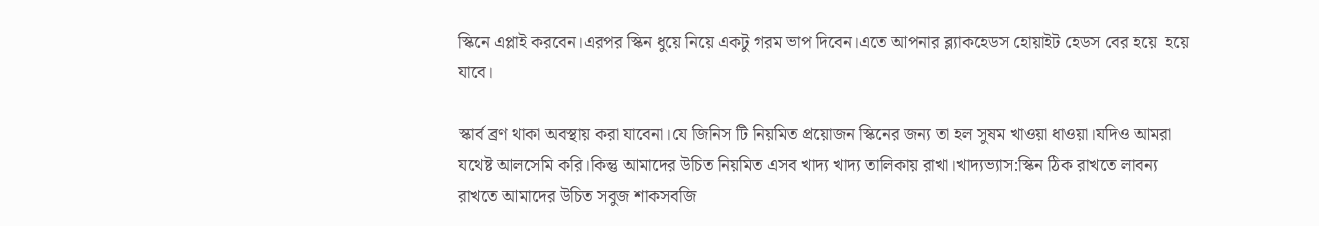স্কিনে এপ্লাই করবেন।এরপর স্কিন ধুয়ে নিয়ে একটু গরম ভাপ দিবেন।এতে আপনার ব্ল্যাকহেডস হোয়াইট হেডস বের হয়ে  হয়ে যাবে।

স্কার্ব ব্রণ থাকা অবস্থায় করা যাবেনা।যে জিনিস টি নিয়মিত প্রয়োজন স্কিনের জন্য তা হল সুষম খাওয়া ধাওয়া।যদিও আমরা যথেষ্ট আলসেমি করি।কিন্তু আমাদের উচিত নিয়মিত এসব খাদ্য খাদ্য তালিকায় রাখা।খাদ্যভ্যাস:স্কিন ঠিক রাখতে লাবন্য রাখতে আমাদের উচিত সবুজ শাকসবজি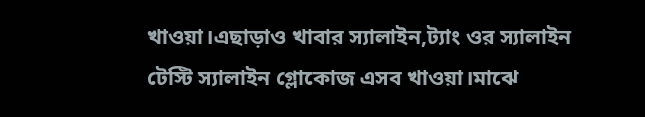খাওয়া।এছাড়াও খাবার স্যালাইন,ট্যাং ওর স্যালাইন টেস্টি স্যালাইন গ্লোকোজ এসব খাওয়া।মাঝে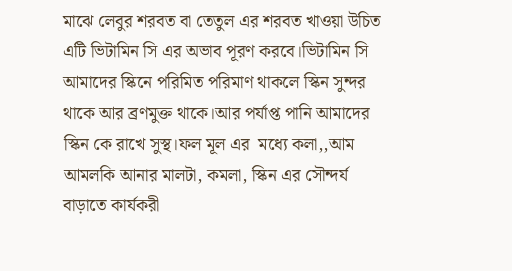মাঝে লেবুর শরবত বা তেতুল এর শরবত খাওয়া উচিত এটি ভিটামিন সি এর অভাব পূরণ করবে।ভিটামিন সি আমাদের স্কিনে পরিমিত পরিমাণ থাকলে স্কিন সুন্দর থাকে আর ব্রণমুক্ত থাকে।আর পর্যাপ্ত পানি আমাদের স্কিন কে রাখে সুস্থ।ফল মূল এর  মধ্যে কলা,,আম আমলকি আনার মালটা, কমলা, স্কিন এর সৌন্দর্য বাড়াতে কার্যকরী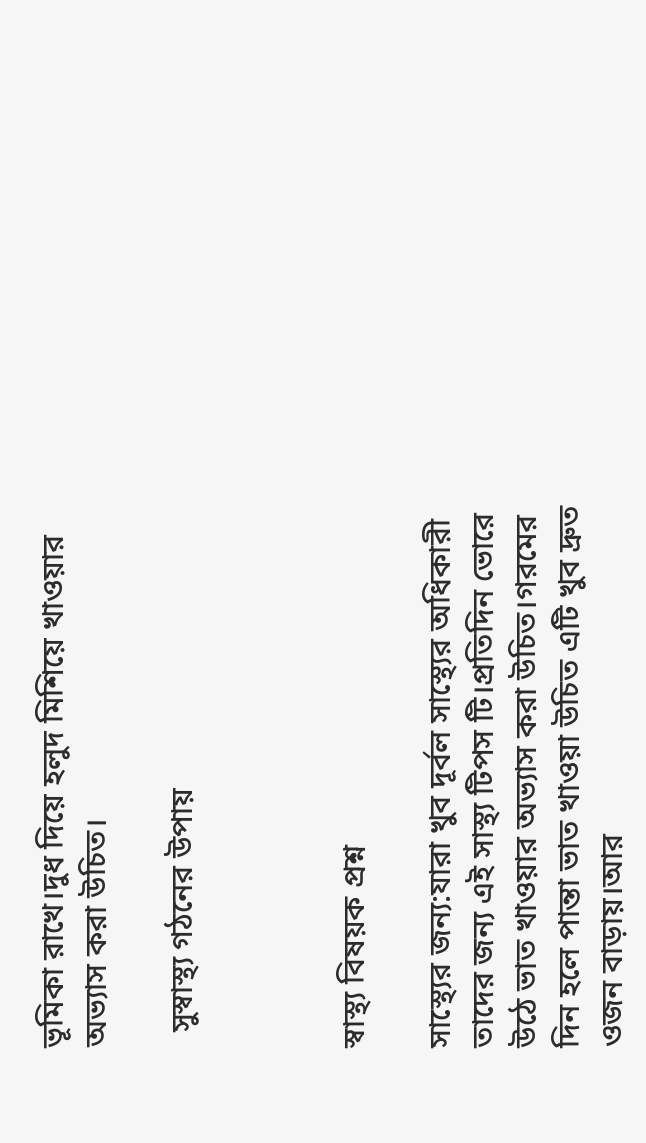ভূমিকা রাখে।দুধ দিয়ে হলুদ মিশিয়ে খাওয়ার অভ্যাস করা উচিত।

  সুস্বাস্থ্য গঠনের উপায়



স্বাস্থ্য বিষয়ক প্রশ্ন

সাস্থ্যের জন্য:যারা খুব দূর্বল সাস্থ্যের অধিকারী তাদের জন্য এই সাস্থ্য টিপস টি।প্রতিদিন ভোরে উঠে ভাত খাওয়ার অভ্যাস করা উচিত।গরমের দিন হলে পান্তা ভাত খাওয়া উচিত এটি খুব দ্রুত ওজন বাড়ায়।আর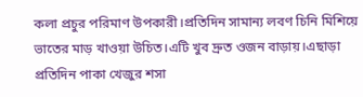কলা প্রচুর পরিমাণ উপকারী।প্রতিদিন সামান্য লবণ চিনি মিশিয়ে ভাতের মাড় খাওয়া উচিত।এটি খুব দ্রুত ওজন বাড়ায়।এছাড়া প্রতিদিন পাকা খেজুর শসা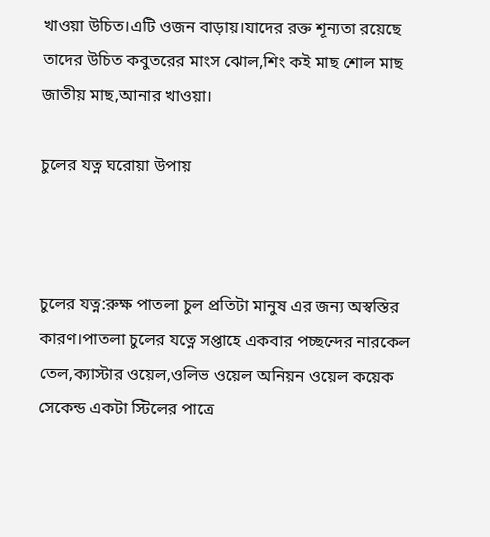খাওয়া উচিত।এটি ওজন বাড়ায়।যাদের রক্ত শূন্যতা রয়েছে তাদের উচিত কবুতরের মাংস ঝোল,শিং কই মাছ শোল মাছ জাতীয় মাছ,আনার খাওয়া।

চুলের যত্ন ঘরোয়া উপায়



চুলের যত্ন:রুক্ষ পাতলা চুল প্রতিটা মানুষ এর জন্য অস্বস্তির কারণ।পাতলা চুলের যত্নে সপ্তাহে একবার পচ্ছন্দের নারকেল তেল,ক্যাস্টার ওয়েল,ওলিভ ওয়েল অনিয়ন ওয়েল কয়েক সেকেন্ড একটা স্টিলের পাত্রে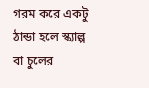গরম করে একটু ঠান্ডা হলে স্ক্যাল্প বা চুলের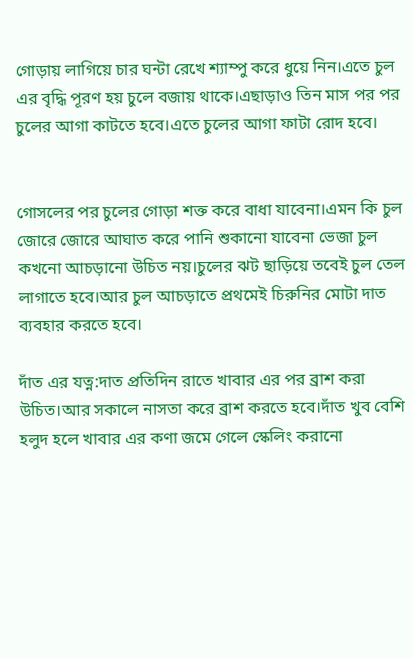গোড়ায় লাগিয়ে চার ঘন্টা রেখে শ্যাম্পু করে ধুয়ে নিন।এতে চুল এর বৃদ্ধি পূরণ হয় চুলে বজায় থাকে।এছাড়াও তিন মাস পর পর চুলের আগা কাটতে হবে।এতে চুলের আগা ফাটা রোদ হবে।


গোসলের পর চুলের গোড়া শক্ত করে বাধা যাবেনা।এমন কি চুল জোরে জোরে আঘাত করে পানি শুকানো যাবেনা ভেজা চুল কখনো আচড়ানো উচিত নয়।চুলের ঝট ছাড়িয়ে তবেই চুল তেল লাগাতে হবে।আর চুল আচড়াতে প্রথমেই চিরুনির মোটা দাত ব্যবহার করতে হবে।

দাঁত এর যত্ন:দাত প্রতিদিন রাতে খাবার এর পর ব্রাশ করা উচিত।আর সকালে নাসতা করে ব্রাশ করতে হবে।দাঁত খুব বেশি হলুদ হলে খাবার এর কণা জমে গেলে স্কেলিং করানো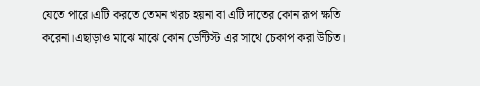যেতে পারে।এটি করতে তেমন খরচ হয়না বা এটি দাতের কোন রূপ ক্ষতি করেনা।এছাড়াও মাঝে মাঝে কোন ডেন্টিস্ট এর সাথে চেকাপ করা উচিত।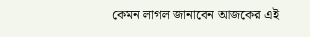কেমন লাগল জানাবেন আজকের এই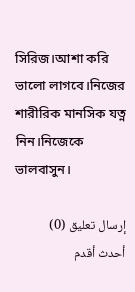সিরিজ।আশা করি ভালো লাগবে।নিজের শারীরিক মানসিক যত্ন নিন।নিজেকে ভালবাসুন।

إرسال تعليق (0)
أحدث أقدم